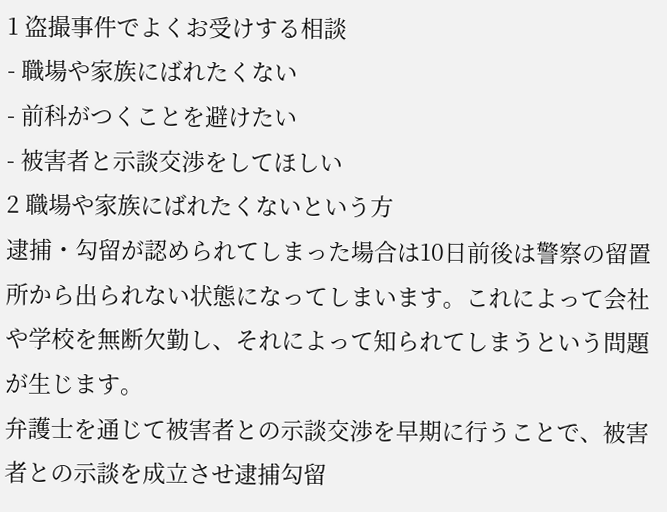1 盗撮事件でよくお受けする相談
- 職場や家族にばれたくない
- 前科がつくことを避けたい
- 被害者と示談交渉をしてほしい
2 職場や家族にばれたくないという方
逮捕・勾留が認められてしまった場合は10日前後は警察の留置所から出られない状態になってしまいます。これによって会社や学校を無断欠勤し、それによって知られてしまうという問題が生じます。
弁護士を通じて被害者との示談交渉を早期に行うことで、被害者との示談を成立させ逮捕勾留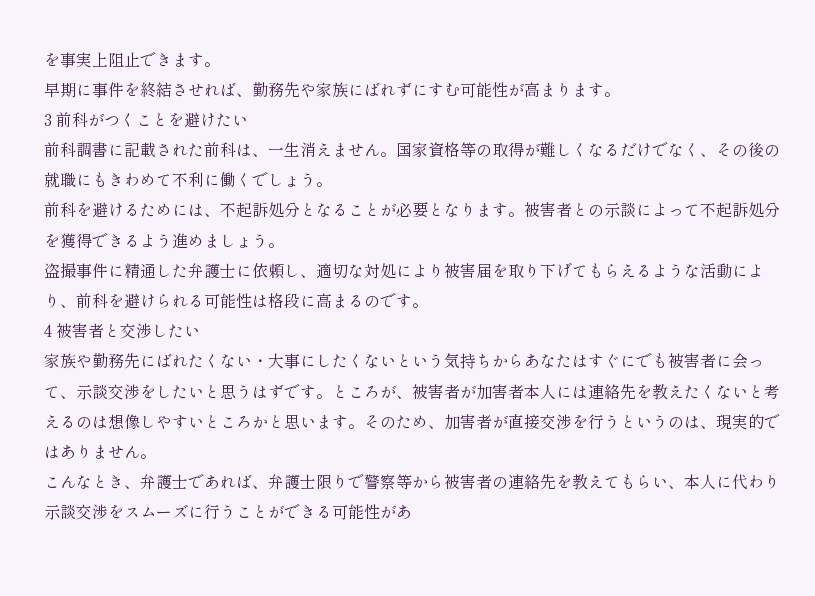を事実上阻止できます。
早期に事件を終結させれば、勤務先や家族にばれずにすむ可能性が高まります。
3 前科がつくことを避けたい
前科調書に記載された前科は、一生消えません。国家資格等の取得が難しくなるだけでなく、その後の就職にもきわめて不利に働くでしょう。
前科を避けるためには、不起訴処分となることが必要となります。被害者との示談によって不起訴処分を獲得できるよう進めましょう。
盗撮事件に精通した弁護士に依頼し、適切な対処により被害届を取り下げてもらえるような活動により、前科を避けられる可能性は格段に高まるのです。
4 被害者と交渉したい
家族や勤務先にばれたくない・大事にしたくないという気持ちからあなたはすぐにでも被害者に会って、示談交渉をしたいと思うはずです。ところが、被害者が加害者本人には連絡先を教えたくないと考えるのは想像しやすいところかと思います。そのため、加害者が直接交渉を行うというのは、現実的ではありません。
こんなとき、弁護士であれば、弁護士限りで警察等から被害者の連絡先を教えてもらい、本人に代わり示談交渉をスムーズに行うことができる可能性があ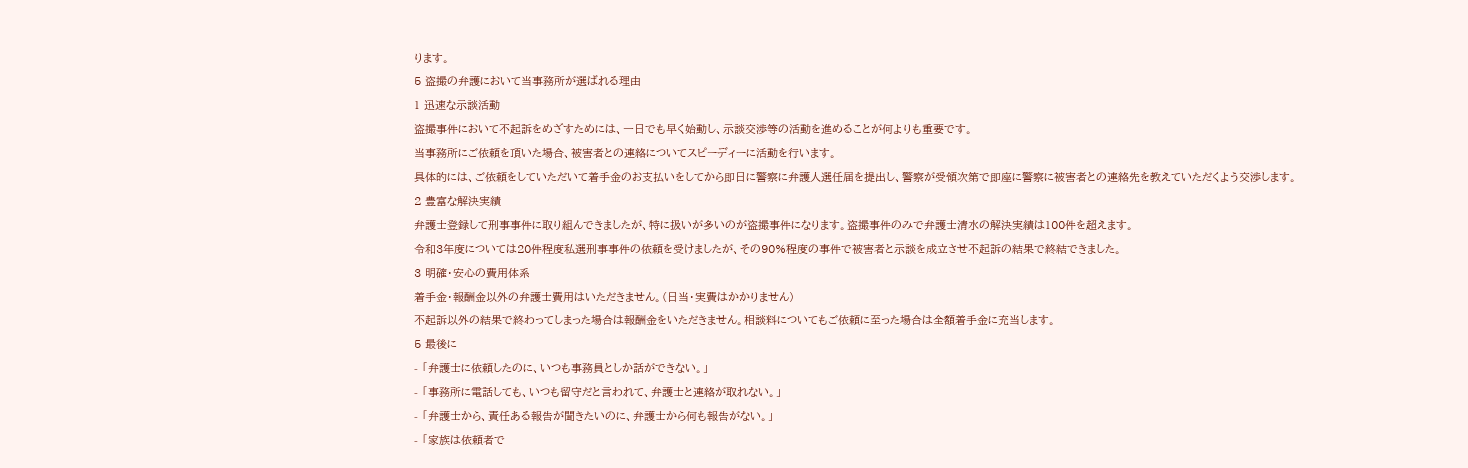ります。
5 盗撮の弁護において当事務所が選ばれる理由
1 迅速な示談活動
盗撮事件において不起訴をめざすためには、一日でも早く始動し、示談交渉等の活動を進めることが何よりも重要です。
当事務所にご依頼を頂いた場合、被害者との連絡についてスピーディーに活動を行います。
具体的には、ご依頼をしていただいて着手金のお支払いをしてから即日に警察に弁護人選任届を提出し、警察が受領次第で即座に警察に被害者との連絡先を教えていただくよう交渉します。
2 豊富な解決実績
弁護士登録して刑事事件に取り組んできましたが、特に扱いが多いのが盗撮事件になります。盗撮事件のみで弁護士清水の解決実績は100件を超えます。
令和3年度については20件程度私選刑事事件の依頼を受けましたが、その90%程度の事件で被害者と示談を成立させ不起訴の結果で終結できました。
3 明確・安心の費用体系
着手金・報酬金以外の弁護士費用はいただきません。(日当・実費はかかりません)
不起訴以外の結果で終わってしまった場合は報酬金をいただきません。相談料についてもご依頼に至った場合は全額着手金に充当します。
5 最後に
- 「弁護士に依頼したのに、いつも事務員としか話ができない。」
- 「事務所に電話しても、いつも留守だと言われて、弁護士と連絡が取れない。」
- 「弁護士から、責任ある報告が聞きたいのに、弁護士から何も報告がない。」
- 「家族は依頼者で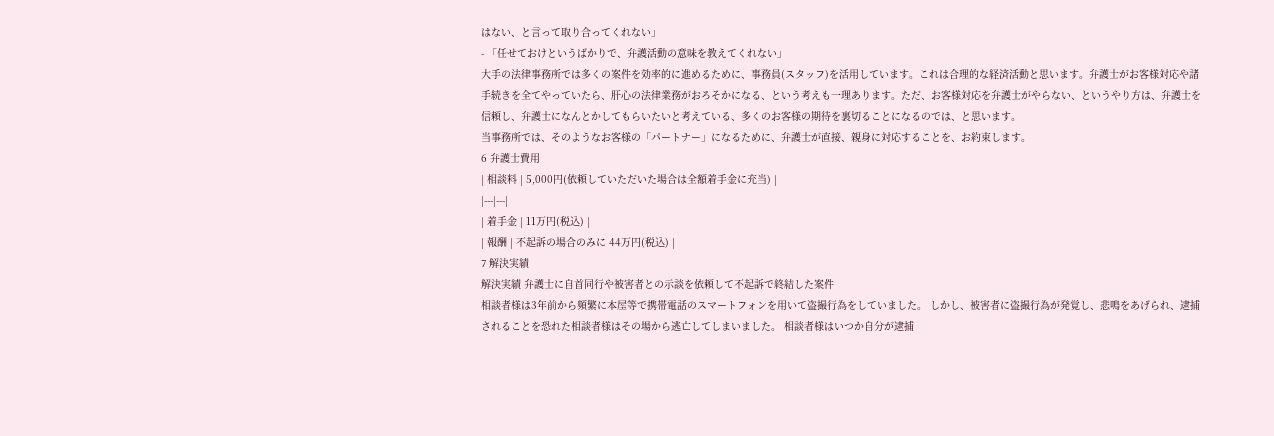はない、と言って取り合ってくれない」
- 「任せておけというばかりで、弁護活動の意味を教えてくれない」
大手の法律事務所では多くの案件を効率的に進めるために、事務員(スタッフ)を活用しています。これは合理的な経済活動と思います。弁護士がお客様対応や諸手続きを全てやっていたら、肝心の法律業務がおろそかになる、という考えも一理あります。ただ、お客様対応を弁護士がやらない、というやり方は、弁護士を信頼し、弁護士になんとかしてもらいたいと考えている、多くのお客様の期待を裏切ることになるのでは、と思います。
当事務所では、そのようなお客様の「パートナー」になるために、弁護士が直接、親身に対応することを、お約束します。
6 弁護士費用
| 相談料 | 5,000円(依頼していただいた場合は全額着手金に充当) |
|---|---|
| 着手金 | 11万円(税込) |
| 報酬 | 不起訴の場合のみに 44万円(税込) |
7 解決実績
解決実績 弁護士に自首同行や被害者との示談を依頼して不起訴で終結した案件
相談者様は3年前から頻繁に本屋等で携帯電話のスマートフォンを用いて盗撮行為をしていました。 しかし、被害者に盗撮行為が発覚し、悲鳴をあげられ、逮捕されることを恐れた相談者様はその場から逃亡してしまいました。 相談者様はいつか自分が逮捕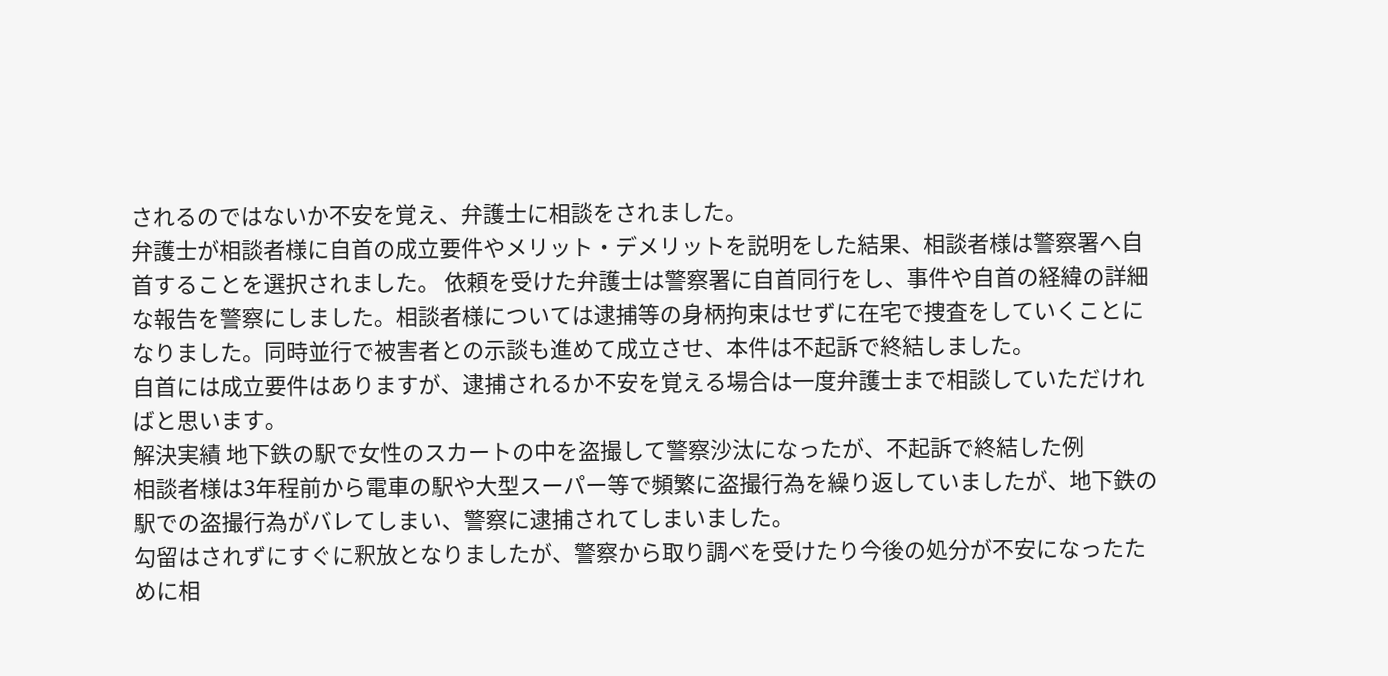されるのではないか不安を覚え、弁護士に相談をされました。
弁護士が相談者様に自首の成立要件やメリット・デメリットを説明をした結果、相談者様は警察署へ自首することを選択されました。 依頼を受けた弁護士は警察署に自首同行をし、事件や自首の経緯の詳細な報告を警察にしました。相談者様については逮捕等の身柄拘束はせずに在宅で捜査をしていくことになりました。同時並行で被害者との示談も進めて成立させ、本件は不起訴で終結しました。
自首には成立要件はありますが、逮捕されるか不安を覚える場合は一度弁護士まで相談していただければと思います。
解決実績 地下鉄の駅で女性のスカートの中を盗撮して警察沙汰になったが、不起訴で終結した例
相談者様は3年程前から電車の駅や大型スーパー等で頻繁に盗撮行為を繰り返していましたが、地下鉄の駅での盗撮行為がバレてしまい、警察に逮捕されてしまいました。
勾留はされずにすぐに釈放となりましたが、警察から取り調べを受けたり今後の処分が不安になったために相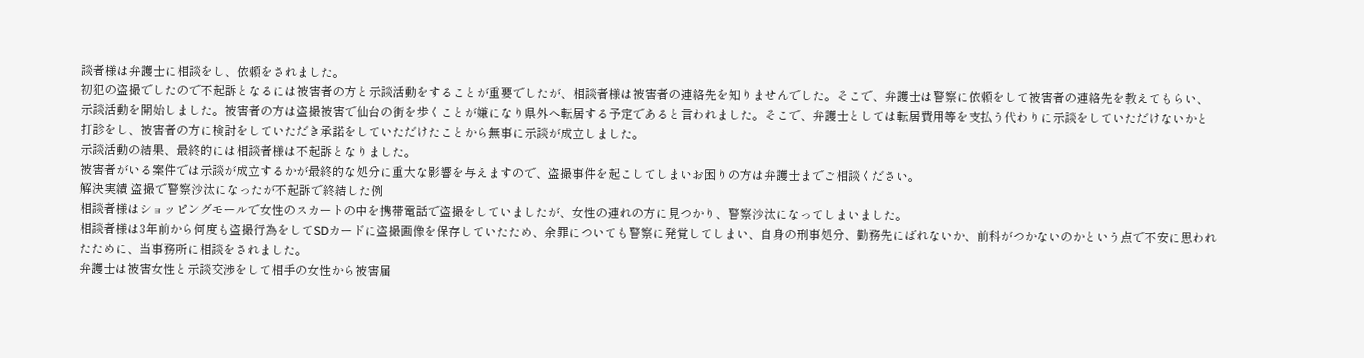談者様は弁護士に相談をし、依頼をされました。
初犯の盗撮でしたので不起訴となるには被害者の方と示談活動をすることが重要でしたが、相談者様は被害者の連絡先を知りませんでした。そこで、弁護士は警察に依頼をして被害者の連絡先を教えてもらい、示談活動を開始しました。被害者の方は盗撮被害で仙台の街を歩くことが嫌になり県外へ転居する予定であると言われました。そこで、弁護士としては転居費用等を支払う代わりに示談をしていただけないかと打診をし、被害者の方に検討をしていただき承諾をしていただけたことから無事に示談が成立しました。
示談活動の結果、最終的には相談者様は不起訴となりました。
被害者がいる案件では示談が成立するかが最終的な処分に重大な影響を与えますので、盗撮事件を起こしてしまいお困りの方は弁護士までご相談ください。
解決実績 盗撮で警察沙汰になったが不起訴で終結した例
相談者様はショッピングモールで女性のスカートの中を携帯電話で盗撮をしていましたが、女性の連れの方に見つかり、警察沙汰になってしまいました。
相談者様は3年前から何度も盗撮行為をしてSDカードに盗撮画像を保存していたため、余罪についても警察に発覚してしまい、自身の刑事処分、勤務先にばれないか、前科がつかないのかという点で不安に思われたために、当事務所に相談をされました。
弁護士は被害女性と示談交渉をして相手の女性から被害届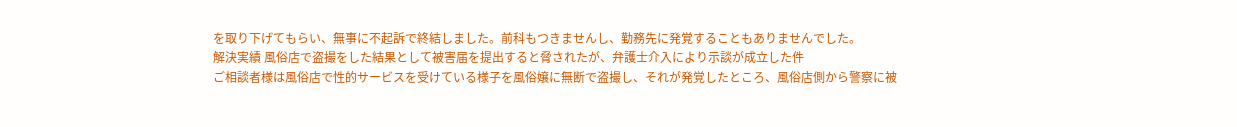を取り下げてもらい、無事に不起訴で終結しました。前科もつきませんし、勤務先に発覚することもありませんでした。
解決実績 風俗店で盗撮をした結果として被害届を提出すると脅されたが、弁護士介入により示談が成立した件
ご相談者様は風俗店で性的サービスを受けている様子を風俗嬢に無断で盗撮し、それが発覚したところ、風俗店側から警察に被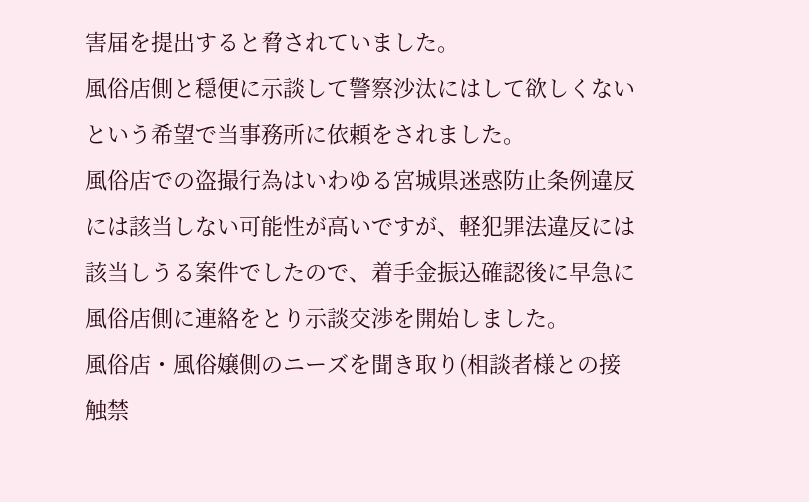害届を提出すると脅されていました。
風俗店側と穏便に示談して警察沙汰にはして欲しくないという希望で当事務所に依頼をされました。
風俗店での盗撮行為はいわゆる宮城県迷惑防止条例違反には該当しない可能性が高いですが、軽犯罪法違反には該当しうる案件でしたので、着手金振込確認後に早急に風俗店側に連絡をとり示談交渉を開始しました。
風俗店・風俗嬢側のニーズを聞き取り(相談者様との接触禁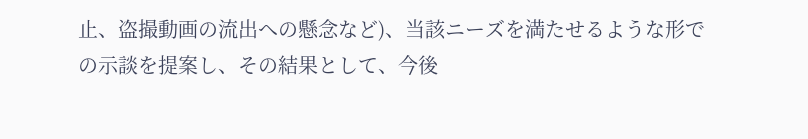止、盗撮動画の流出への懸念など)、当該ニーズを満たせるような形での示談を提案し、その結果として、今後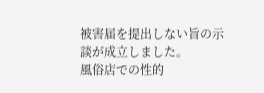被害届を提出しない旨の示談が成立しました。
風俗店での性的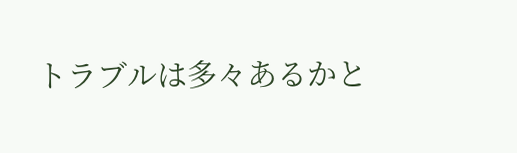トラブルは多々あるかと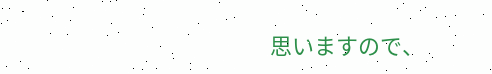思いますので、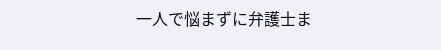一人で悩まずに弁護士ま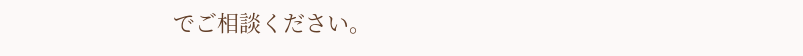でご相談ください。